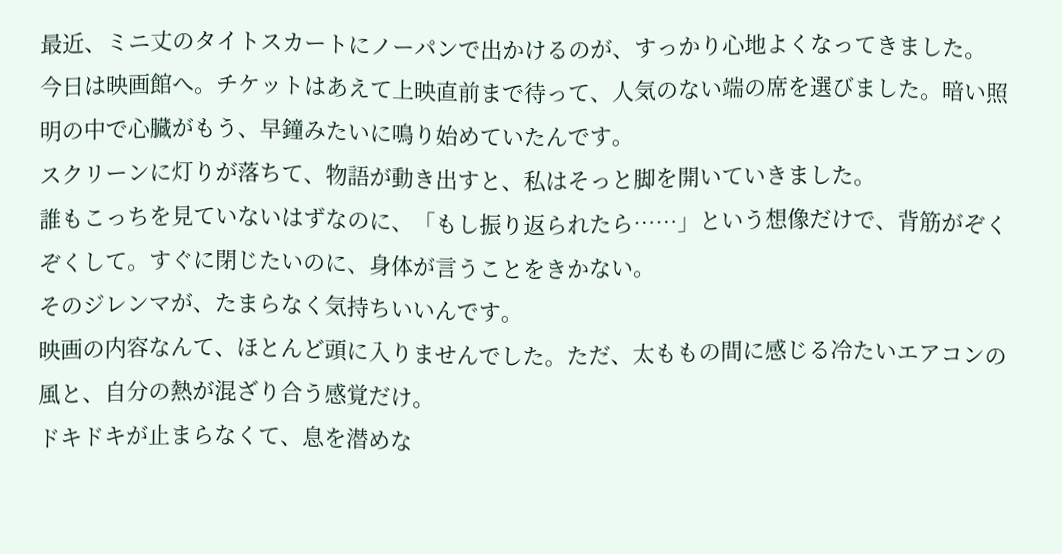最近、ミニ丈のタイトスカートにノーパンで出かけるのが、すっかり心地よくなってきました。
今日は映画館へ。チケットはあえて上映直前まで待って、人気のない端の席を選びました。暗い照明の中で心臓がもう、早鐘みたいに鳴り始めていたんです。
スクリーンに灯りが落ちて、物語が動き出すと、私はそっと脚を開いていきました。
誰もこっちを見ていないはずなのに、「もし振り返られたら……」という想像だけで、背筋がぞくぞくして。すぐに閉じたいのに、身体が言うことをきかない。
そのジレンマが、たまらなく気持ちいいんです。
映画の内容なんて、ほとんど頭に入りませんでした。ただ、太ももの間に感じる冷たいエアコンの風と、自分の熱が混ざり合う感覚だけ。
ドキドキが止まらなくて、息を潜めな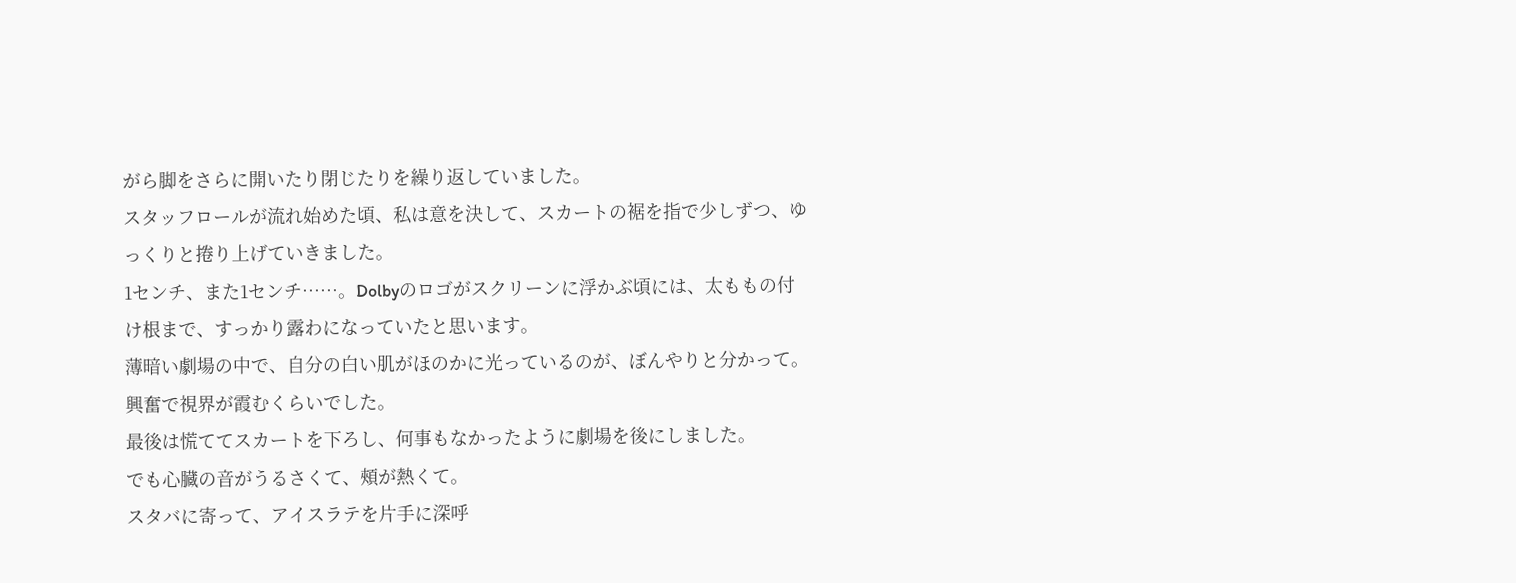がら脚をさらに開いたり閉じたりを繰り返していました。
スタッフロールが流れ始めた頃、私は意を決して、スカートの裾を指で少しずつ、ゆっくりと捲り上げていきました。
1センチ、また1センチ……。Dolbyのロゴがスクリーンに浮かぶ頃には、太ももの付け根まで、すっかり露わになっていたと思います。
薄暗い劇場の中で、自分の白い肌がほのかに光っているのが、ぼんやりと分かって。
興奮で視界が霞むくらいでした。
最後は慌ててスカートを下ろし、何事もなかったように劇場を後にしました。
でも心臓の音がうるさくて、頰が熱くて。
スタバに寄って、アイスラテを片手に深呼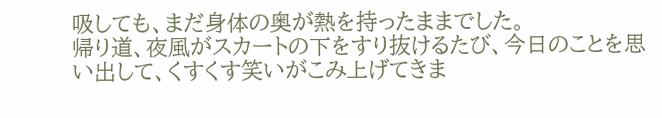吸しても、まだ身体の奥が熱を持ったままでした。
帰り道、夜風がスカートの下をすり抜けるたび、今日のことを思い出して、くすくす笑いがこみ上げてきま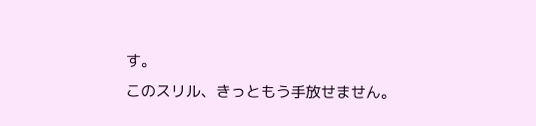す。
このスリル、きっともう手放せません。